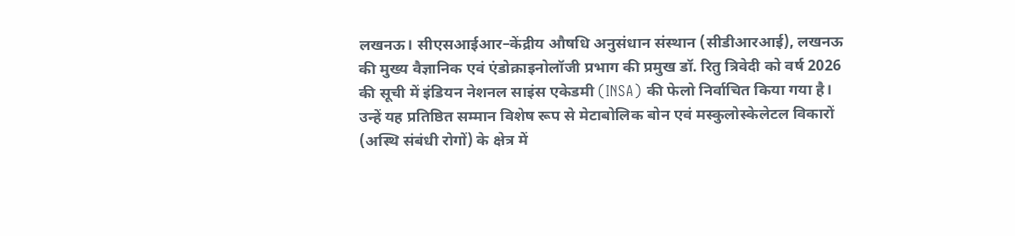लखनऊ। सीएसआईआर–केंद्रीय औषधि अनुसंधान संस्थान (सीडीआरआई), लखनऊ की मुख्य वैज्ञानिक एवं एंडोक्राइनोलॉजी प्रभाग की प्रमुख डॉ. रितु त्रिवेदी को वर्ष 2026 की सूची में इंडियन नेशनल साइंस एकेडमी (INSA) की फेलो निर्वाचित किया गया है।
उन्हें यह प्रतिष्ठित सम्मान विशेष रूप से मेटाबोलिक बोन एवं मस्कुलोस्केलेटल विकारों (अस्थि संबंधी रोगों) के क्षेत्र में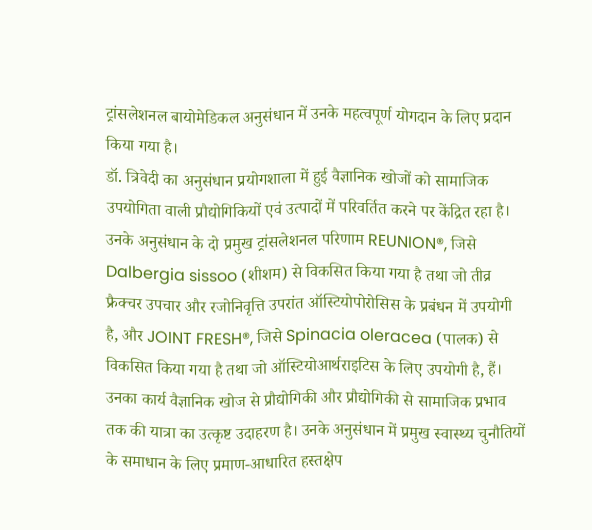ट्रांसलेशनल बायोमेडिकल अनुसंधान में उनके महत्वपूर्ण योगदान के लिए प्रदान किया गया है।
डॉ. त्रिवेदी का अनुसंधान प्रयोगशाला में हुई वैज्ञानिक खोजों को सामाजिक उपयोगिता वाली प्रौद्योगिकियों एवं उत्पादों में परिवर्तित करने पर केंद्रित रहा है।
उनके अनुसंधान के दो प्रमुख ट्रांसलेशनल परिणाम REUNION®, जिसे Dalbergia sissoo (शीशम) से विकसित किया गया है तथा जो तीव्र फ्रैक्चर उपचार और रजोनिवृत्ति उपरांत ऑस्टियोपोरोसिस के प्रबंधन में उपयोगी है, और JOINT FRESH®, जिसे Spinacia oleracea (पालक) से विकसित किया गया है तथा जो ऑस्टियोआर्थराइटिस के लिए उपयोगी है, हैं।
उनका कार्य वैज्ञानिक खोज से प्रौद्योगिकी और प्रौद्योगिकी से सामाजिक प्रभाव तक की यात्रा का उत्कृष्ट उदाहरण है। उनके अनुसंधान में प्रमुख स्वास्थ्य चुनौतियों के समाधान के लिए प्रमाण-आधारित हस्तक्षेप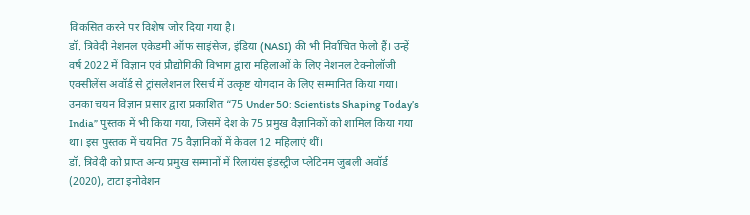विकसित करने पर विशेष जोर दिया गया है।
डॉ. त्रिवेदी नेशनल एकेडमी ऑफ साइंसेज, इंडिया (NASI) की भी निर्वाचित फेलो हैं। उन्हें वर्ष 2022 में विज्ञान एवं प्रौद्योगिकी विभाग द्वारा महिलाओं के लिए नेशनल टेक्नोलॉजी एक्सीलेंस अवॉर्ड से ट्रांसलेशनल रिसर्च में उत्कृष्ट योगदान के लिए सम्मानित किया गया।
उनका चयन विज्ञान प्रसार द्वारा प्रकाशित “75 Under 50: Scientists Shaping Today’s India” पुस्तक में भी किया गया, जिसमें देश के 75 प्रमुख वैज्ञानिकों को शामिल किया गया था। इस पुस्तक में चयनित 75 वैज्ञानिकों में केवल 12 महिलाएं थीं।
डॉ. त्रिवेदी को प्राप्त अन्य प्रमुख सम्मानों में रिलायंस इंडस्ट्रीज प्लेटिनम जुबली अवॉर्ड (2020), टाटा इनोवेशन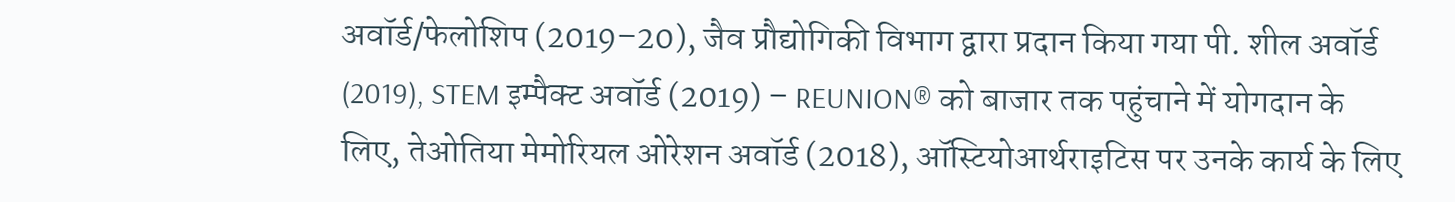अवॉर्ड/फेलोशिप (2019–20), जैव प्रौद्योगिकी विभाग द्वारा प्रदान किया गया पी. शील अवॉर्ड (2019), STEM इम्पैक्ट अवॉर्ड (2019) – REUNION® को बाजार तक पहुंचाने में योगदान के लिए, तेओतिया मेमोरियल ओरेशन अवॉर्ड (2018), ऑस्टियोआर्थराइटिस पर उनके कार्य के लिए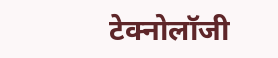टेक्नोलॉजी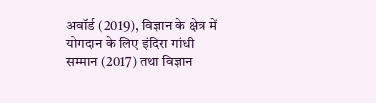अवॉर्ड (2019), विज्ञान के क्षेत्र में योगदान के लिए इंदिरा गांधी सम्मान (2017) तथा विज्ञान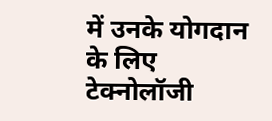में उनके योगदान के लिए टेक्नोलॉजी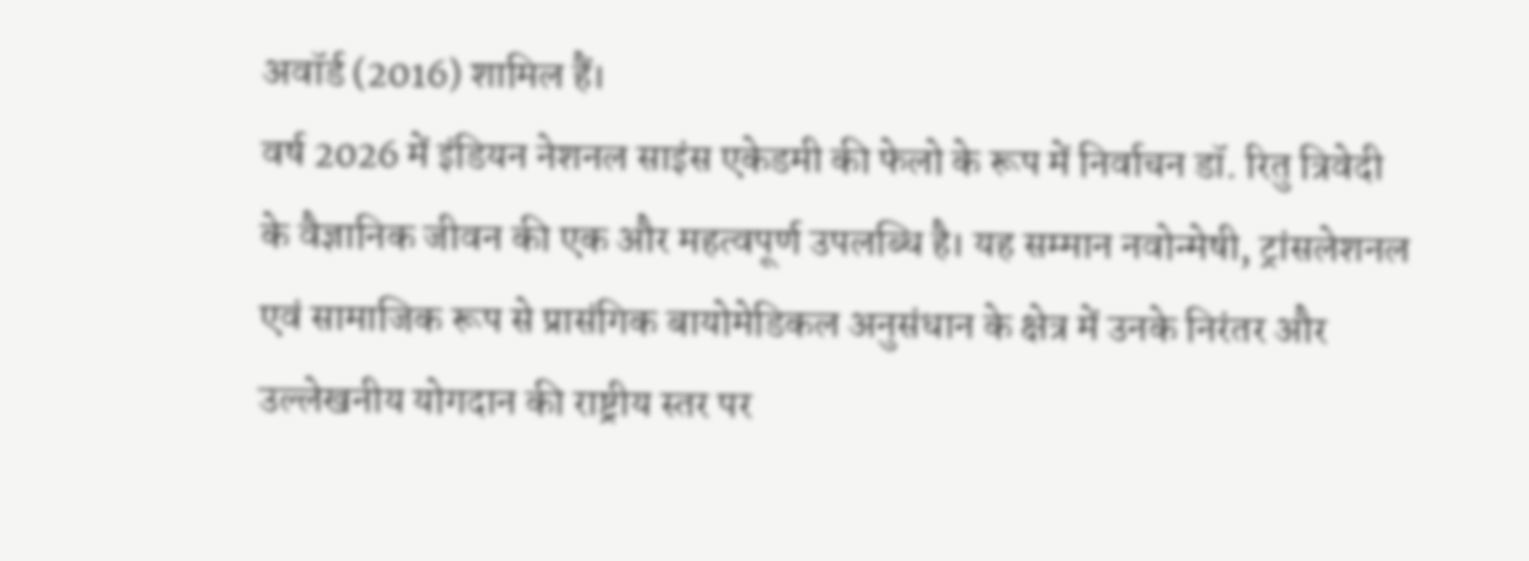अवॉर्ड (2016) शामिल हैं।
वर्ष 2026 में इंडियन नेशनल साइंस एकेडमी की फेलो के रूप में निर्वाचन डॉ. रितु त्रिवेदी के वैज्ञानिक जीवन की एक और महत्वपूर्ण उपलब्धि है। यह सम्मान नवोन्मेषी, ट्रांसलेशनल एवं सामाजिक रूप से प्रासंगिक बायोमेडिकल अनुसंधान के क्षेत्र में उनके निरंतर और उल्लेखनीय योगदान की राष्ट्रीय स्तर पर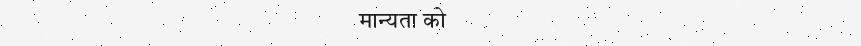मान्यता को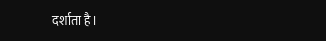दर्शाता है।